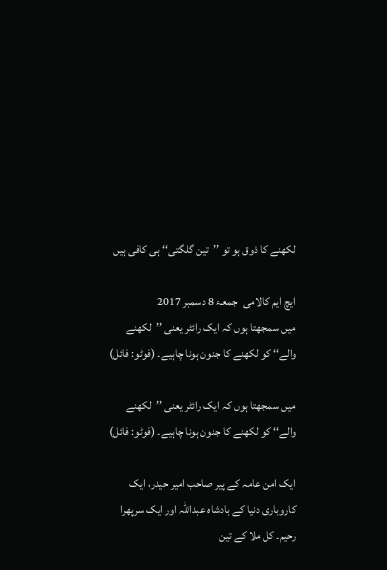لکھنے کا ذوق ہو تو ’’تین گلگتی‘‘ ہی کافی ہیں

ایچ ایم کالامی  جمعـء 8 دسمبر 2017
میں سمجھتا ہوں کہ ایک رائٹر یعنی ’’لکھنے والے‘‘ کو لکھنے کا جنون ہونا چاہیے۔ (فوٹو: فائل)

میں سمجھتا ہوں کہ ایک رائٹر یعنی ’’لکھنے والے‘‘ کو لکھنے کا جنون ہونا چاہیے۔ (فوٹو: فائل)

ایک امن عامہ کے پیر صاحب امیر حیدر، ایک کاروباری دنیا کے بادشاہ عبداللہ اور ایک سرپھرا رحیم۔ کل ملا کے تین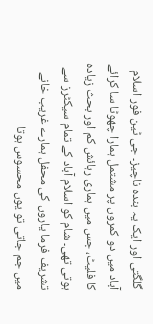گلگتی اور ایک یہ بندہ ناچیز۔ جی ٹین فور اسلام آباد میں دو کمروں پر مشتمل ہمارا چھوٹا سا کرائے کا فلیٹ، جس میں ہماری رہائش کم اور بحث زیادہ ہوتی تھی۔ شام کو اسلام آباد کے تمام سیکٹرز سے تشریف فرما یاروں کی محفل ہمارے غریب خانے میں جم جاتی تو یوں محسوس ہوتا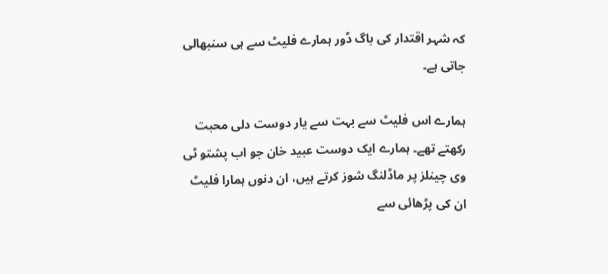کہ شہر اقتدار کی باگ ڈور ہمارے فلیٹ سے ہی سنبھالی جاتی ہے۔

ہمارے اس فلیٹ سے بہت سے یار دوست دلی محبت رکھتے تھے۔ ہمارے ایک دوست عبید خان جو اب پشتو ٹی وی چینلز پر ماڈلنگ شوز کرتے ہیں، ان دنوں ہمارا فلیٹ ان کی پڑھائی سے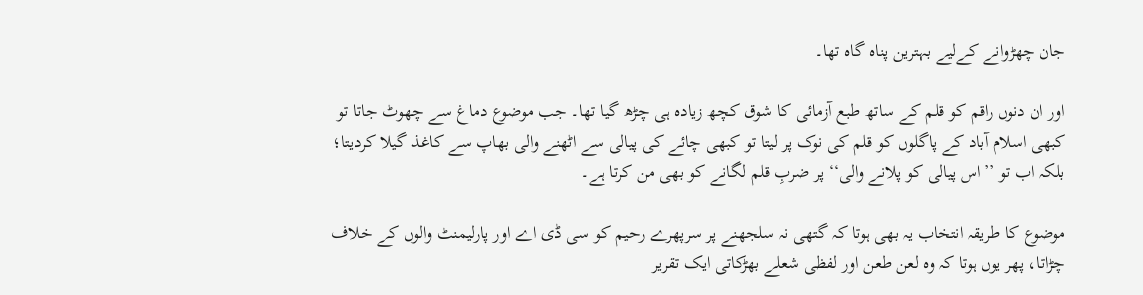جان چھڑوانے کےلیے بہترین پناہ گاہ تھا۔

اور ان دنوں راقم کو قلم کے ساتھ طبع آزمائی کا شوق کچھ زیادہ ہی چڑھ گیا تھا۔ جب موضوع دماغ سے چھوٹ جاتا تو کبھی اسلام آباد کے پاگلوں کو قلم کی نوک پر لیتا تو کبھی چائے کی پیالی سے اٹھنے والی بھاپ سے کاغذ گیلا کردیتا؛ بلکہ اب تو ’’اس پیالی کو پلانے والی‘‘ پر ضربِ قلم لگانے کو بھی من کرتا ہے۔

موضوع کا طریقہ انتخاب یہ بھی ہوتا کہ گتھی نہ سلجھنے پر سرپھرے رحیم کو سی ڈی اے اور پارلیمنٹ والوں کے خلاف چڑاتا، پھر یوں ہوتا کہ وہ لعن طعن اور لفظی شعلے بھڑکاتی ایک تقریر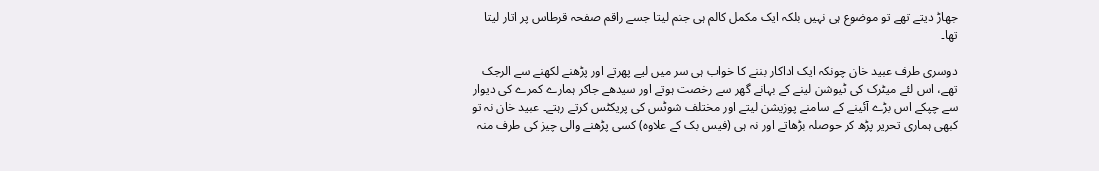جھاڑ دیتے تھے تو موضوع ہی نہیں بلکہ ایک مکمل کالم ہی جنم لیتا جسے راقم صفحہ قرطاس پر اتار لیتا تھا۔

دوسری طرف عبید خان چونکہ ایک اداکار بننے کا خواب ہی سر میں لیے پھرتے اور پڑھنے لکھنے سے الرجک تھے، اس لئے میٹرک کی ٹیوشن لینے کے بہانے گھر سے رخصت ہوتے اور سیدھے جاکر ہمارے کمرے کی دیوار سے چپکے اس بڑے آئینے کے سامنے پوزیشن لیتے اور مختلف شوٹس کی پریکٹس کرتے رہتے۔ عبید خان نہ تو کبھی ہماری تحریر پڑھ کر حوصلہ بڑھاتے اور نہ ہی (فیس بک کے علاوہ) کسی پڑھنے والی چیز کی طرف منہ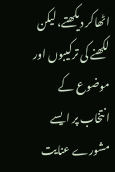اٹھاکر دیکھتے، لیکن لکھنے کی ترکیبوں اور موضوع کے انتخاب پر ایسے مشورے عنایت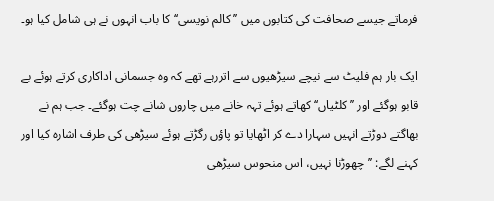فرماتے جیسے صحافت کی کتابوں میں ’’کالم نویسی‘‘ کا باب انہوں نے ہی شامل کیا ہو۔

ایک بار ہم فلیٹ سے نیچے سیڑھیوں سے اتررہے تھے کہ وہ جسمانی اداکاری کرتے ہوئے بے قابو ہوگئے اور ’’کلٹیاں‘‘ کھاتے ہوئے تہہ خانے میں چاروں شانے چت ہوگئے۔ جب ہم نے بھاگتے دوڑتے انہیں سہارا دے کر اٹھایا تو پاؤں رگڑتے ہوئے سیڑھی کی طرف اشارہ کیا اور کہنے لگے: ’’چھوڑنا نہیں، اس منحوس سیڑھی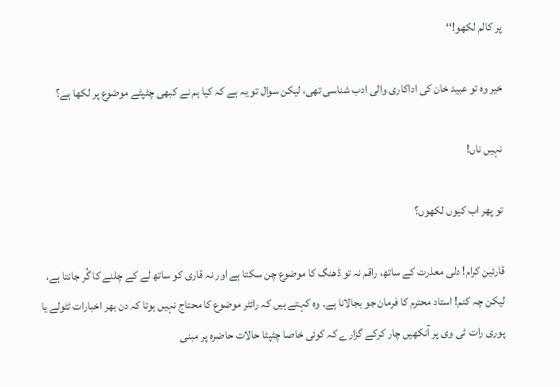پر کالم لکھو!‘‘

خیر وہ تو عبید خان کی اداکاری والی ادب شناسی تھی، لیکن سوال تو یہ ہے کہ کیا ہم نے کبھی چٹپٹے موضوع پر لکھا ہے؟

نہیں ناں!

تو پھر اب کیوں لکھوں؟

قارئین کرام! دلی معذرت کے ساتھ، راقم نہ تو ڈھنگ کا موضوع چن سکتا ہے اور نہ قاری کو ساتھ لے کے چلنے کا گُر جانتا ہے، لیکن چہ کنم! استاد محترم کا فرمان جو بجالانا ہے۔ وہ کہتے ہیں کہ رائٹر موضوع کا محتاج نہیں ہوتا کہ دن بھر اخبارات ٹٹولے یا پوری رات ٹی وی پر آنکھیں چار کرکے گزارے کہ کوئی خاصا چٹپٹا حالات حاضرہ پر مبنی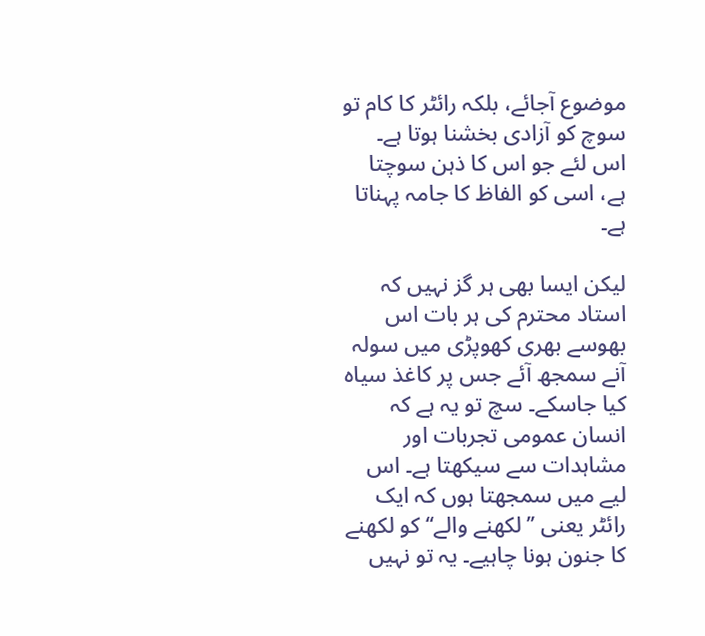موضوع آجائے، بلکہ رائٹر کا کام تو سوچ کو آزادی بخشنا ہوتا ہے۔ اس لئے جو اس کا ذہن سوچتا ہے، اسی کو الفاظ کا جامہ پہناتا ہے۔

لیکن ایسا بھی ہر گز نہیں کہ استاد محترم کی ہر بات اس بھوسے بھری کھوپڑی میں سولہ آنے سمجھ آئے جس پر کاغذ سیاہ کیا جاسکے۔ سچ تو یہ ہے کہ انسان عمومی تجربات اور مشاہدات سے سیکھتا ہے۔ اس لیے میں سمجھتا ہوں کہ ایک رائٹر یعنی ’’لکھنے والے‘‘ کو لکھنے کا جنون ہونا چاہیے۔ یہ تو نہیں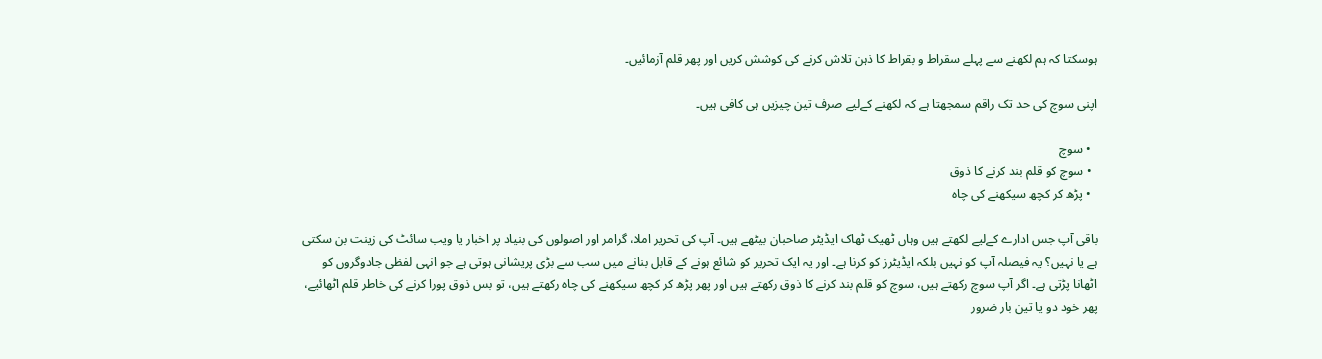ہوسکتا کہ ہم لکھنے سے پہلے سقراط و بقراط کا ذہن تلاش کرنے کی کوشش کریں اور پھر قلم آزمائیں۔

اپنی سوچ کی حد تک راقم سمجھتا ہے کہ لکھنے کےلیے صرف تین چیزیں ہی کافی ہیں۔

  • سوچ
  • سوچ کو قلم بند کرنے کا ذوق
  • پڑھ کر کچھ سیکھنے کی چاہ

باقی آپ جس ادارے کےلیے لکھتے ہیں وہاں ٹھیک ٹھاک ایڈیٹر صاحبان بیٹھے ہیں۔ آپ کی تحریر املا، گرامر اور اصولوں کی بنیاد پر اخبار یا ویب سائٹ کی زینت بن سکتی ہے یا نہیں؟ یہ فیصلہ آپ کو نہیں بلکہ ایڈیٹرز کو کرنا ہے۔ اور یہ ایک تحریر کو شائع ہونے کے قابل بنانے میں سب سے بڑی پریشانی ہوتی ہے جو انہی لفظی جادوگروں کو اٹھانا پڑتی ہے۔ اگر آپ سوچ رکھتے ہیں، سوچ کو قلم بند کرنے کا ذوق رکھتے ہیں اور پھر پڑھ کر کچھ سیکھنے کی چاہ رکھتے ہیں، تو بس ذوق پورا کرنے کی خاطر قلم اٹھائیے، پھر خود دو یا تین بار ضرور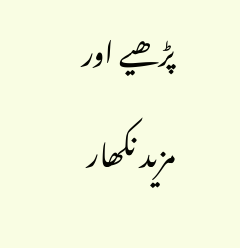پڑھیے اور مزید نکھار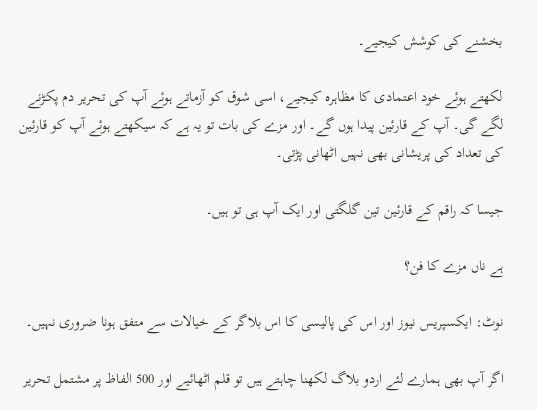بخشنے کی کوشش کیجیے۔

لکھتے ہوئے خود اعتمادی کا مظاہرہ کیجیے، اسی شوق کو آزماتے ہوئے آپ کی تحریر دم پکڑنے لگے گی۔ آپ کے قارئین پیدا ہوں گے۔ اور مزے کی بات تو یہ ہے کہ سیکھتے ہوئے آپ کو قارئین کی تعداد کی پریشانی بھی نہیں اٹھانی پڑتی۔

جیسا کہ راقم کے قارئین تین گلگتی اور ایک آپ ہی تو ہیں۔

ہے ناں مزے کا فن؟

نوٹ: ایکسپریس نیوز اور اس کی پالیسی کا اس بلاگر کے خیالات سے متفق ہونا ضروری نہیں۔

اگر آپ بھی ہمارے لئے اردو بلاگ لکھنا چاہتے ہیں تو قلم اٹھائیے اور 500 الفاظ پر مشتمل تحریر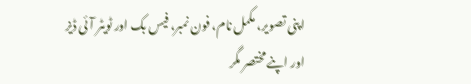اپنی تصویر، مکمل نام، فون نمبر، فیس بک اور ٹویٹر آئی ڈیز اور اپنے مختصر مگر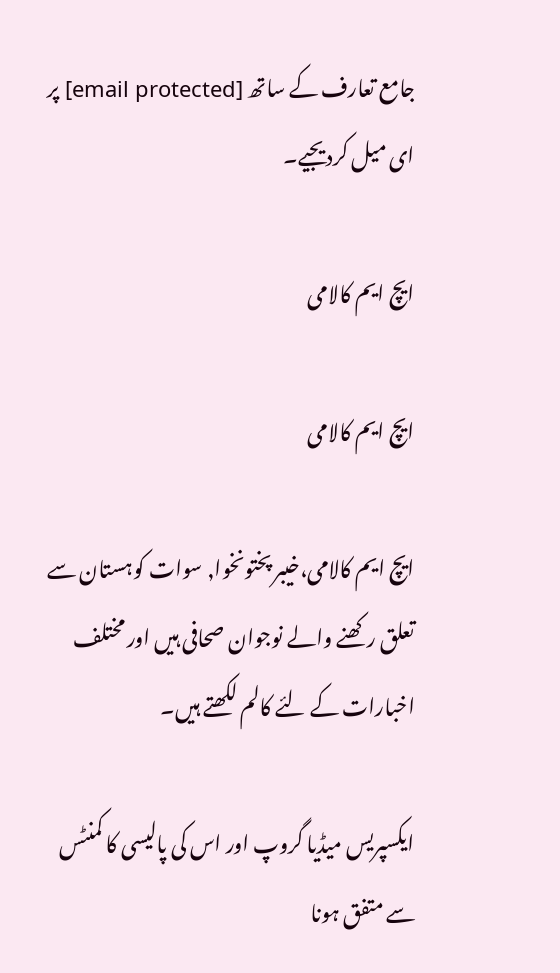جامع تعارف کے ساتھ [email protected] پر ای میل کردیجیے۔

ایچ ایم کالامی

ایچ ایم کالامی

ایچ ایم کالامی،خیبر پختونخوا, سوات کوہستان سے تعلق رکھنے والے نوجوان صحافی ہیں اور مختلف اخبارات کے لئے کالم لکھتے ہیں۔

ایکسپریس میڈیا گروپ اور اس کی پالیسی کا کمنٹس سے متفق ہونا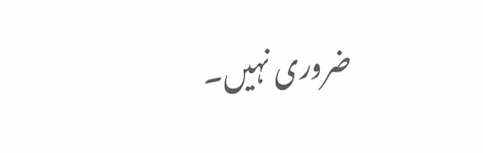ضروری نہیں۔